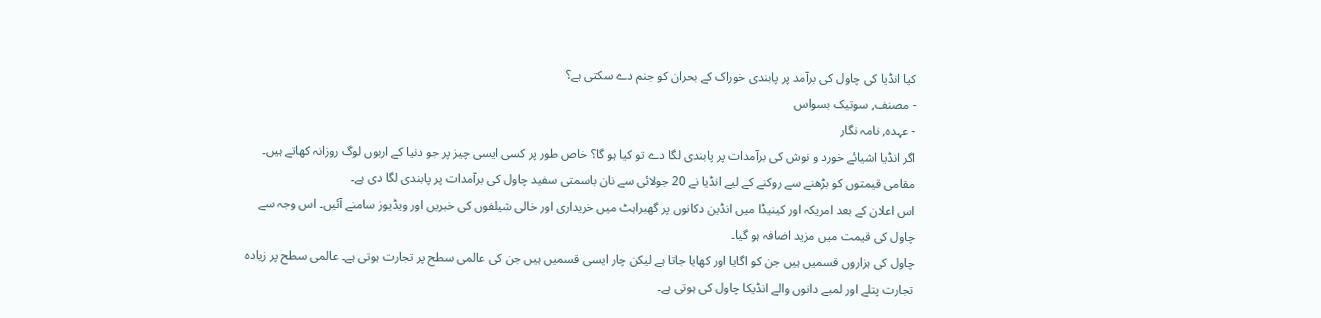کیا انڈیا کی چاول کی برآمد پر پابندی خوراک کے بحران کو جنم دے سکتی ہے؟
- مصنف, سوتیک بسواس
- عہدہ, نامہ نگار
اگر انڈیا اشیائے خورد و نوش کی برآمدات پر پابندی لگا دے تو کیا ہو گا؟ خاص طور پر کسی ایسی چیز پر جو دنیا کے اربوں لوگ روزانہ کھاتے ہیں۔
مقامی قیمتوں کو بڑھنے سے روکنے کے لیے انڈیا نے 20 جولائی سے نان باسمتی سفید چاول کی برآمدات پر پابندی لگا دی ہے۔
اس اعلان کے بعد امریکہ اور کینیڈا میں انڈین دکانوں پر گھبراہٹ میں خریداری اور خالی شیلفوں کی خبریں اور ویڈیوز سامنے آئیں۔ اس وجہ سے چاول کی قیمت میں مزید اضافہ ہو گیا۔
چاول کی ہزاروں قسمیں ہیں جن کو اگایا اور کھایا جاتا ہے لیکن چار ایسی قسمیں ہیں جن کی عالمی سطح پر تجارت ہوتی ہے۔ عالمی سطح پر زیادہ تجارت پتلے اور لمبے دانوں والے انڈیکا چاول کی ہوتی ہے۔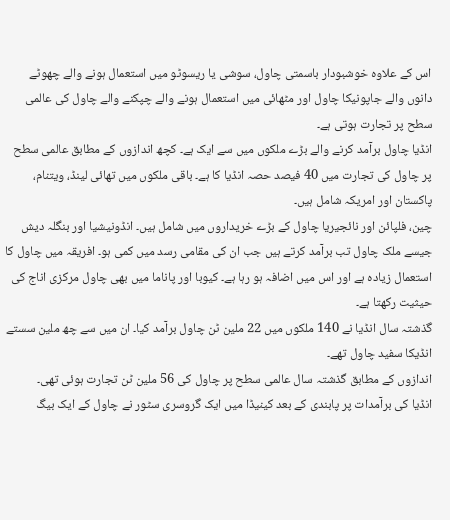اس کے علاوہ خوشبودار باسمتی چاول، سوشی یا ریسوٹو میں استعمال ہونے والے چھوٹے دانوں والے جاپونیکا چاول اور مٹھائی میں استعمال ہونے والے چپکنے والے چاول کی عالمی سطح پر تجارت ہوتی ہے۔
انڈیا چاول برآمد کرنے والے بڑے ملکوں میں سے ایک ہے۔ کچھ اندازوں کے مطابق عالمی سطح پر چاول کی تجارت میں 40 فیصد حصہ انڈیا کا ہے۔ باقی ملکوں میں تھائی لینڈ، ویتنام، پاکستان اور امریکہ شامل ہیں۔
چین، فلپائن اور نائجیریا چاول کے بڑے خریداروں میں شامل ہیں۔ انڈونیشیا اور بنگلہ دیش جیسے ملک چاول تب برآمد کرتے ہیں جب ان کی مقامی رسد میں کمی ہو۔ افریقہ میں چاول کا استعمال زیادہ ہے اور اس میں اضافہ ہو رہا ہے۔ کیوبا اور پاناما میں بھی چاول مرکزی اناج کی حیثیت رکھتا ہے۔
گذشتہ سال انڈیا نے 140 ملکوں میں 22 ملین ٹن چاول برآمد کیا۔ ان میں سے چھ ملین سستے انڈیکا سفید چاول تھے۔
اندازوں کے مطابق گذشتہ سال عالمی سطح پر چاول کی 56 ملین ٹن تجارت ہوئی تھی۔
انڈیا کی برآمدات پر پابندی کے بعد کینیڈا میں ایک گروسری سٹور نے چاول کے ایک بیگ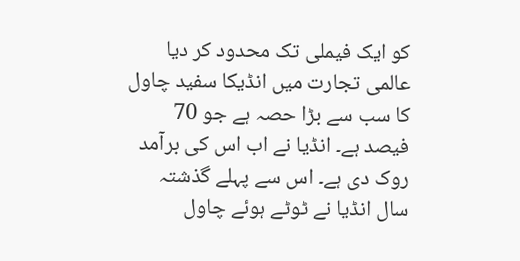کو ایک فیملی تک محدود کر دیا
عالمی تجارت میں انڈیکا سفید چاول کا سب سے بڑا حصہ ہے جو 70 فیصد ہے۔ انڈیا نے اب اس کی برآمد روک دی ہے۔ اس سے پہلے گذشتہ سال انڈیا نے ٹوٹے ہوئے چاول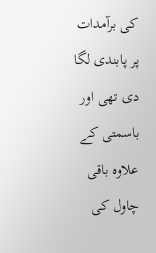کی برآمدات پر پابندی لگا دی تھی اور باسمتی کے علاوہ باقی چاول کی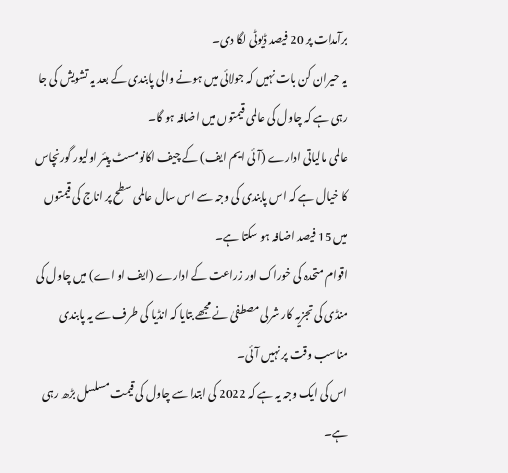برآمدات پر 20 فیصد ڈیوٹی لگا دی۔
یہ حیران کن بات نہیں کہ جولائی میں ہونے والی پابندی کے بعد یہ تشویش کی جا رہی ہے کہ چاول کی عالمی قیمتوں میں اضافہ ہو گا۔
عالمی مالیاتی ادارے (آئی ایم ایف) کے چیف اکانومسٹ پیئر اولیور گورنچاس کا خیال ہے کہ اس پابندی کی وجہ سے اس سال عالمی سطح پر اناج کی قیمتوں میں 15 فیصد اضافہ ہو سکتا ہے۔
اقوام متحدہ کی خوراک اور زراعت کے ادارے (ایف او اے) میں چاول کی منڈی کی تجزیہ کار شرلی مصطفیٰ نے مجھے بتایا کہ انڈیا کی طرف سے یہ پابندی مناسب وقت پر نہیں آئی۔
اس کی ایک وجہ یہ ہے کہ 2022 کی ابتدا سے چاول کی قیمت مسلسل بڑھ رہی ہے۔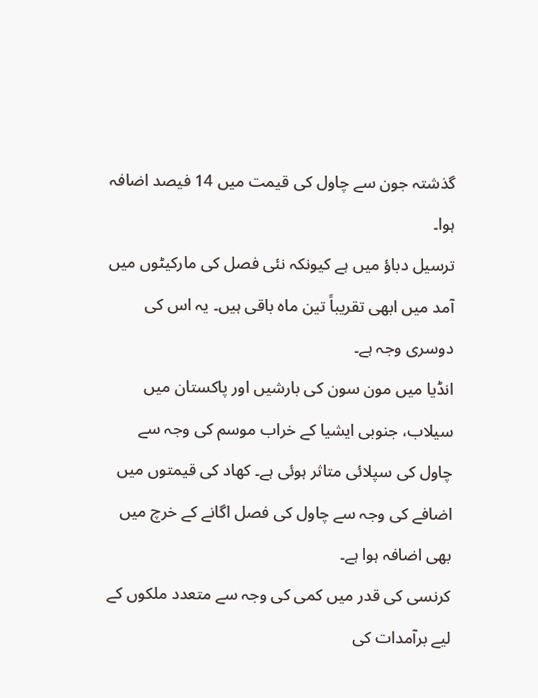گذشتہ جون سے چاول کی قیمت میں 14 فیصد اضافہ ہوا۔
ترسیل دباؤ میں ہے کیونکہ نئی فصل کی مارکیٹوں میں آمد میں ابھی تقریباً تین ماہ باقی ہیں۔ یہ اس کی دوسری وجہ ہے۔
انڈیا میں مون سون کی بارشیں اور پاکستان میں سیلاب، جنوبی ایشیا کے خراب موسم کی وجہ سے چاول کی سپلائی متاثر ہوئی ہے۔ کھاد کی قیمتوں میں اضافے کی وجہ سے چاول کی فصل اگانے کے خرچ میں بھی اضافہ ہوا ہے۔
کرنسی کی قدر میں کمی کی وجہ سے متعدد ملکوں کے لیے برآمدات کی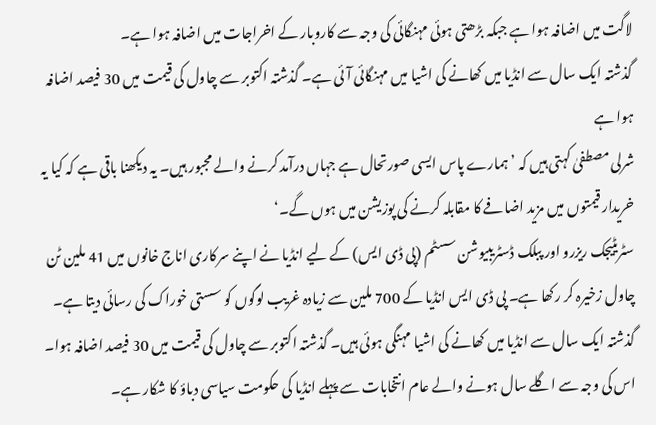لاگت میں اضافہ ہوا ہے جبکہ بڑھتی ہوئی مہنگائی کی وجہ سے کاروبار کے اخراجات میں اضافہ ہوا ہے۔
گذشتہ ایک سال سے انڈیا میں کھانے کی اشیا میں مہنگائی آئی ہے۔ گذشتہ اکتوبر سے چاول کی قیمت میں 30 فیصد اضافہ ہوا ہے
شرلی مصطفیٰ کہتی ہیں کہ ’ہمارے پاس ایسی صورتحال ہے جہاں درآمد کرنے والے مجبور ہیں۔ یہ دیکھنا باقی ہے کہ کیا یہ خریدار قیمتوں میں مزید اضافے کا مقابلہ کرنے کی پوزیشن میں ہوں گے۔‘
سٹریٹیجک ریزرو اور پبلک ڈسٹریبیوشن سسٹم (پی ڈی ایس) کے لیے انڈیا نے اپنے سرکاری اناج خانوں میں 41 ملین ٹن چاول زخیرہ کر رکھا ہے۔ پی ڈی ایس انڈیا کے 700 ملین سے زیادہ غریب لوگوں کو سستی خوراک کی رسائی دیتا ہے۔
گذشتہ ایک سال سے انڈیا میں کھانے کی اشیا مہنگی ہوئی ہیں۔ گذشتہ اکتوبر سے چاول کی قیمت میں 30 فیصد اضافہ ہوا۔ اس کی وجہ سے اگلے سال ہونے والے عام انتخابات سے پہلے انڈیا کی حکومت سیاسی دباؤ کا شکار ہے۔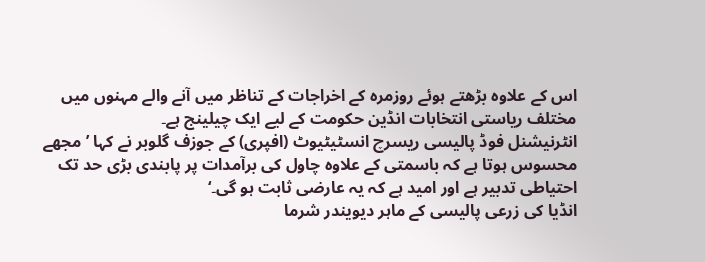اس کے علاوہ بڑھتے ہوئے روزمرہ کے اخراجات کے تناظر میں آنے والے مہنوں میں مختلف ریاستی انتخابات انڈین حکومت کے لیے ایک چیلینج ہے۔
انٹرنیشنل فوڈ پالیسی ریسرچ انسٹیٹیوٹ (افپری) کے جوزف گلوبر نے کہا ’مجھے محسوس ہوتا ہے کہ باسمتی کے علاوہ چاول کی برآمدات پر پابندی بڑی حد تک احتیاطی تدبیر ہے اور امید ہے کہ یہ عارضی ثابت ہو گی۔‘
انڈیا کی زرعی پالیسی کے ماہر دیویندر شرما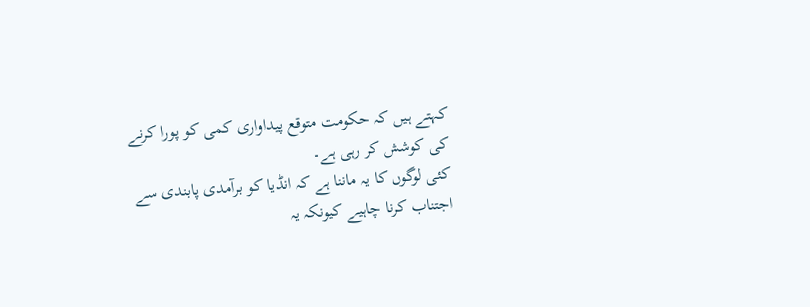کہتے ہیں کہ حکومت متوقع پیداواری کمی کو پورا کرنے کی کوشش کر رہی ہے۔
کئی لوگوں کا یہ ماننا ہے کہ انڈیا کو برآمدی پابندی سے اجتناب کرنا چاہیے کیونکہ یہ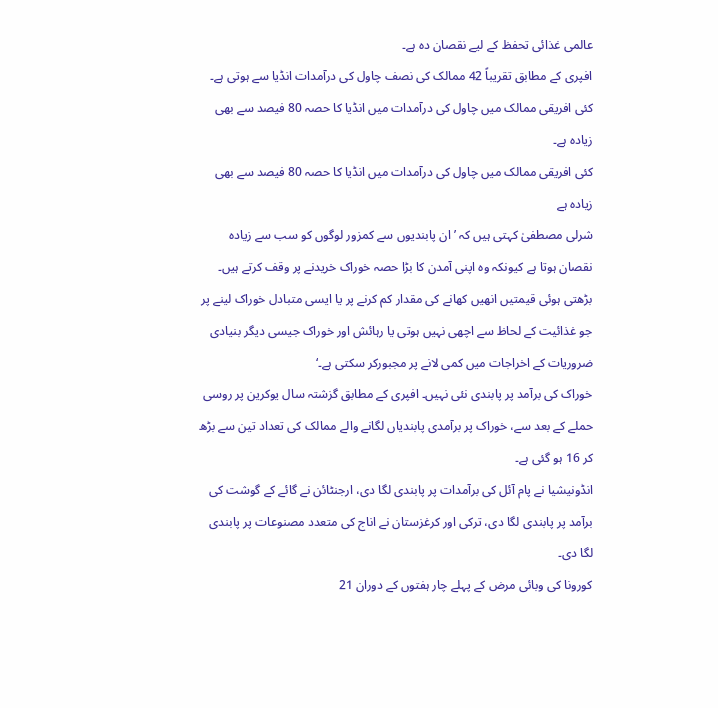عالمی غذائی تحفظ کے لیے نقصان دہ ہے۔
افپری کے مطابق تقریباً 42 ممالک کی نصف چاول کی درآمدات انڈیا سے ہوتی ہے۔ کئی افریقی ممالک میں چاول کی درآمدات میں انڈیا کا حصہ 80 فیصد سے بھی زیادہ ہے۔
کئی افریقی ممالک میں چاول کی درآمدات میں انڈیا کا حصہ 80 فیصد سے بھی زیادہ ہے
شرلی مصطفیٰ کہتی ہیں کہ ’ان پابندیوں سے کمزور لوگوں کو سب سے زیادہ نقصان ہوتا ہے کیونکہ وہ اپنی آمدن کا بڑا حصہ خوراک خریدنے پر وقف کرتے ہیں۔ بڑھتی ہوئی قیمتیں انھیں کھانے کی مقدار کم کرنے پر یا ایسی متبادل خوراک لینے پر جو غذائیت کے لحاظ سے اچھی نہیں ہوتی یا رہائش اور خوراک جیسی دیگر بنیادی ضروریات کے اخراجات میں کمی لانے پر مجبورکر سکتی ہے۔‘
خوراک کی برآمد پر پابندی نئی نہیں۔ افپری کے مطابق گزشتہ سال یوکرین پر روسی حملے کے بعد سے، خوراک پر برآمدی پابندیاں لگانے والے ممالک کی تعداد تین سے بڑھ کر 16 ہو گئی ہے۔
انڈونیشیا نے پام آئل کی برآمدات پر پابندی لگا دی، ارجنٹائن نے گائے کے گوشت کی برآمد پر پابندی لگا دی، ترکی اور کرغزستان نے اناج کی متعدد مصنوعات پر پابندی لگا دی۔
کورونا کی وبائی مرض کے پہلے چار ہفتوں کے دوران 21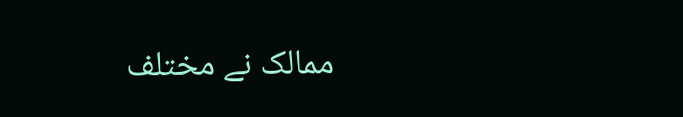ممالک نے مختلف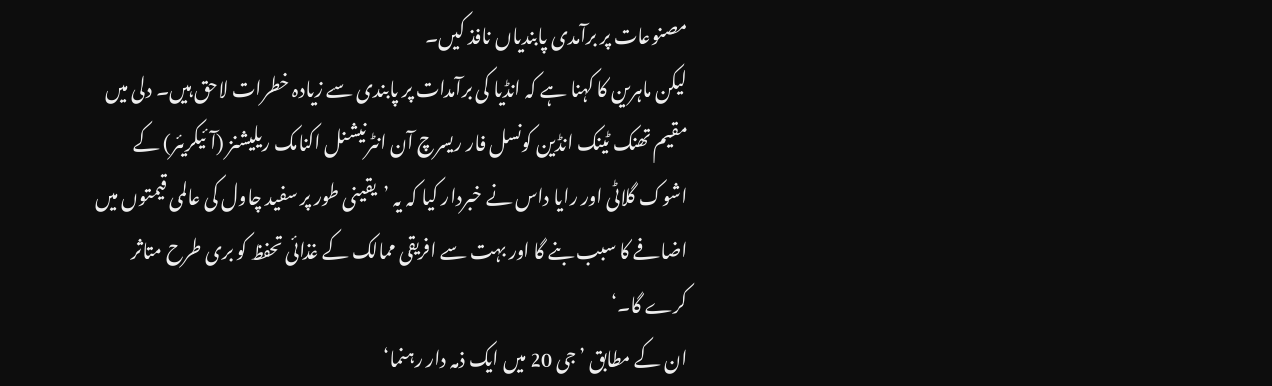مصنوعات پر برآمدی پابندیاں نافذ کیں۔
لیکن ماہرین کا کہنا ہے کہ انڈیا کی برآمدات پر پابندی سے زیادہ خطرات لاحق ہیں۔ دلی میں مقیم تھنک ٹینک انڈین کونسل فار ریسرچ آن انٹرنیشنل اکنامک ریلیشنز (آئیکریئر) کے اشوک گلاٹی اور رایا داس نے خبردار کیا کہ یہ ’یقینی طور پر سفید چاول کی عالمی قیمتوں میں اضافے کا سبب بنے گا اور بہت سے افریقی ممالک کے غذائی تحفظ کو بری طرح متاثر کرے گا۔‘
ان کے مطابق ’جی 20 میں ایک ذمہ دار رہنما‘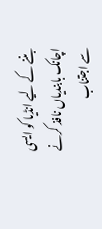بننے کے لیے انڈیا کو ایسی اچانک بابندیاں نافذ کرنے سے اجتناب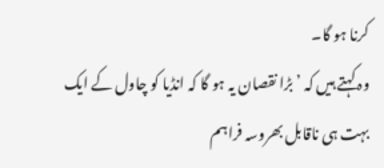کرنا ہو گا۔
وہ کہتے ہیں کہ ’بڑا نقصان یہ ہو گا کہ انڈیا کو چاول کے ایک بہت ہی ناقابل بھروسہ فراہم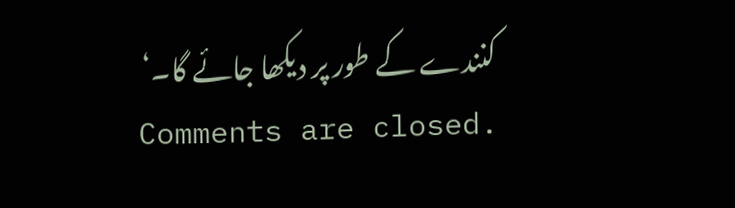کنندے کے طور پر دیکھا جائے گا۔‘
Comments are closed.